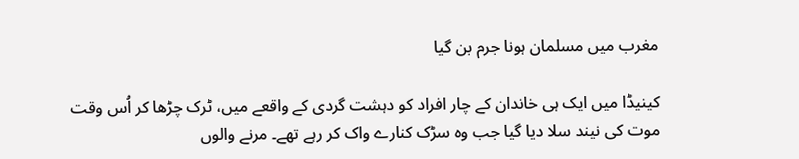مغرب میں مسلمان ہونا جرم بن گیا

کینیڈا میں ایک ہی خاندان کے چار افراد کو دہشت گردی کے واقعے میں، ٹرک چڑھا کر اُس وقت موت کی نیند سلا دیا گیا جب وہ سڑک کنارے واک کر رہے تھے۔ مرنے والوں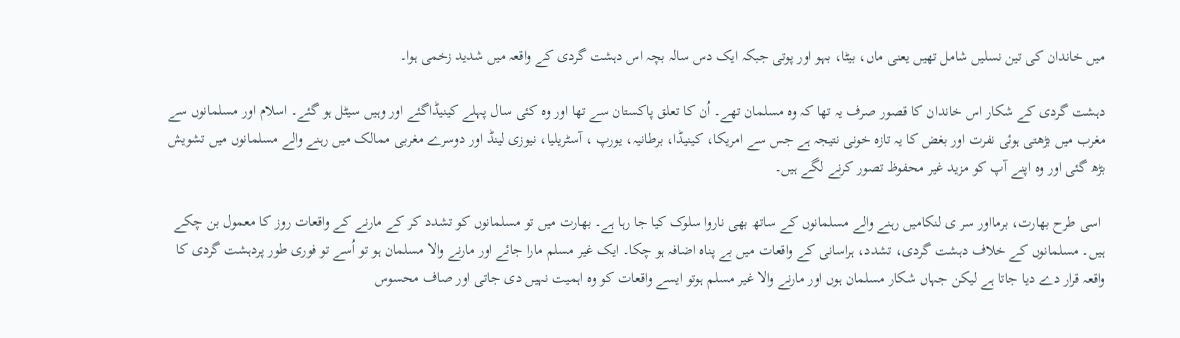میں خاندان کی تین نسلیں شامل تھیں یعنی ماں، بیٹا، بہو اور پوتی جبکہ ایک دس سالہ بچہ اس دہشت گردی کے واقعہ میں شدید زخمی ہوا۔

دہشت گردی کے شکار اس خاندان کا قصور صرف یہ تھا کہ وہ مسلمان تھے۔ اُن کا تعلق پاکستان سے تھا اور وہ کئی سال پہلے کینیڈاگئے اور وہیں سیٹل ہو گئے۔ اسلام اور مسلمانوں سے مغرب میں بڑھتی ہوئی نفرت اور بغض کا یہ تازہ خونی نتیجہ ہے جس سے امریکا، کینیڈا، برطانیہ، یورپ ، آسٹریلیا، نیوزی لینڈ اور دوسرے مغربی ممالک میں رہنے والے مسلمانوں میں تشویش بڑھ گئی اور وہ اپنے آپ کو مزید غیر محفوظ تصور کرنے لگے ہیں۔

 اسی طرح بھارت، برمااور سر ی لنکامیں رہنے والے مسلمانوں کے ساتھ بھی ناروا سلوک کیا جا رہا ہے۔ بھارت میں تو مسلمانوں کو تشدد کر کے مارنے کے واقعات روز کا معمول بن چکے ہیں۔ مسلمانوں کے خلاف دہشت گردی، تشدد، ہراسانی کے واقعات میں بے پناہ اضافہ ہو چکا۔ ایک غیر مسلم مارا جائے اور مارنے والا مسلمان ہو تو اُسے تو فوری طور پردہشت گردی کا واقعہ قرار دے دیا جاتا ہے لیکن جہاں شکار مسلمان ہوں اور مارنے والا غیر مسلم ہوتو ایسے واقعات کو وہ اہمیت نہیں دی جاتی اور صاف محسوس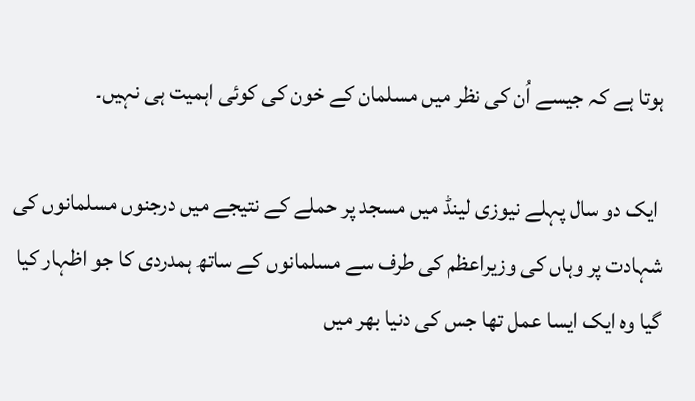ہوتا ہے کہ جیسے اُن کی نظر میں مسلمان کے خون کی کوئی اہمیت ہی نہیں۔

 ایک دو سال پہلے نیوزی لینڈ میں مسجد پر حملے کے نتیجے میں درجنوں مسلمانوں کی شہادت پر وہاں کی وزیراعظم کی طرف سے مسلمانوں کے ساتھ ہمدردی کا جو اظہار کیا گیا وہ ایک ایسا عمل تھا جس کی دنیا بھر میں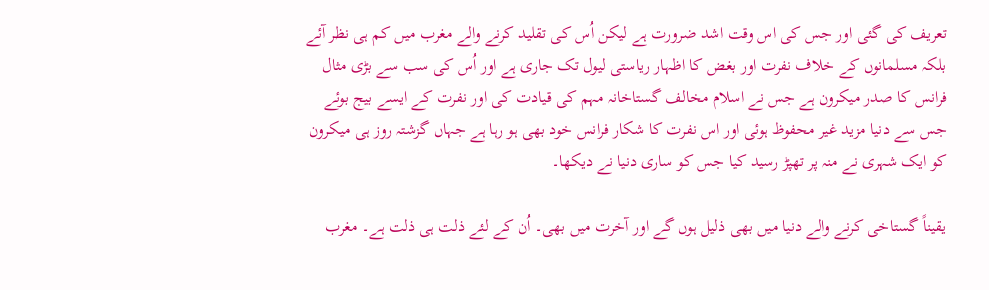تعریف کی گئی اور جس کی اس وقت اشد ضرورت ہے لیکن اُس کی تقلید کرنے والے مغرب میں کم ہی نظر آئے بلکہ مسلمانوں کے خلاف نفرت اور بغض کا اظہار ریاستی لیول تک جاری ہے اور اُس کی سب سے بڑی مثال فرانس کا صدر میکرون ہے جس نے اسلام مخالف گستاخانہ مہم کی قیادت کی اور نفرت کے ایسے بیج بوئے جس سے دنیا مزید غیر محفوظ ہوئی اور اس نفرت کا شکار فرانس خود بھی ہو رہا ہے جہاں گزشتہ روز ہی میکرون کو ایک شہری نے منہ پر تھپڑ رسید کیا جس کو ساری دنیا نے دیکھا۔

یقیناً گستاخی کرنے والے دنیا میں بھی ذلیل ہوں گے اور آخرت میں بھی۔ اُن کے لئے ذلت ہی ذلت ہے۔ مغرب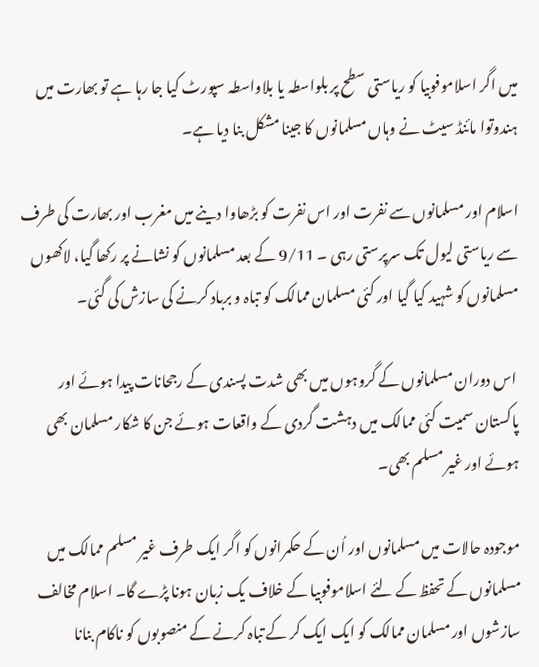میں اگر اسلاموفوبیا کو ریاستی سطح پر بلواسطہ یا بلاواسطہ سپورٹ کیا جا رہا ہے تو بھارت میں ہندوتوا مائنڈ سیٹ نے وہاں مسلمانوں کا جینا مشکل بنا دیا ہے۔

اسلام اور مسلمانوں سے نفرت اور اس نفرت کو بڑھاوا دینے میں مغرب اور بھارت کی طرف سے ریاستی لیول تک سرپرستی رہی ۔ 9/11 کے بعد مسلمانوں کو نشانے پر رکھا گیا، لاکھوں مسلمانوں کو شہید کیا گیا اور کئی مسلمان ممالک کو تباہ و برباد کرنے کی سازش کی گئی۔

 اس دوران مسلمانوں کے گروہوں میں بھی شدت پسندی کے رجحانات پیدا ہوئے اور پاکستان سمیت کئی ممالک میں دہشت گردی کے واقعات ہوئے جن کا شکار مسلمان بھی ہوئے اور غیر مسلم بھی۔

موجودہ حالات میں مسلمانوں اور اُن کے حکمرانوں کو اگر ایک طرف غیر مسلم ممالک میں مسلمانوں کے تحفظ کے لئے اسلاموفوبیا کے خلاف یک زبان ہونا پڑے گا۔ اسلام مخالف سازشوں اور مسلمان ممالک کو ایک ایک کر کے تباہ کرنے کے منصوبوں کو ناکام بنانا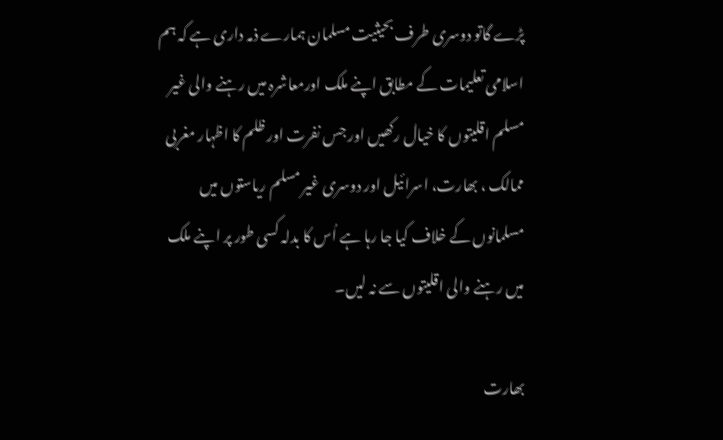پڑے گاتو دوسری طرف بحیثیت مسلمان ہمارے ذمہ داری ہے کہ ہم اسلامی تعلیمات کے مطابق اپنے ملک اورمعاشرہ میں رہنے والی غیر مسلم اقلیتوں کا خیال رکھیں اور جس نفرت اور ظلم کا اظہار مغربی ممالک ، بھارت، اسرائیل اور دوسری غیر مسلم ریاستوں میں مسلمانوں کے خلاف کیا جا رہا ہے اُس کا بدلہ کسی طور پر اپنے ملک میں رہنے والی اقلیتوں سے نہ لیں۔

بھارت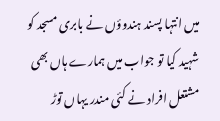میں انتہا پسند ہندوؤں نے بابری مسجد کو شہید کیا تو جواب میں ہمارے ہاں بھی مشتعل افراد نے کئی مندر یہاں توڑ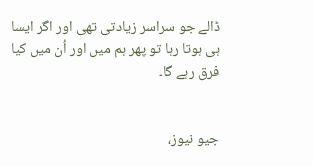ڈالے جو سراسر زیادتی تھی اور اگر ایسا ہی ہوتا رہا تو پھر ہم میں اور اُن میں کیا فرق رہے گا۔


جیو نیوز،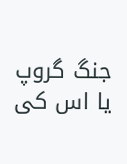جنگ گروپ یا اس کی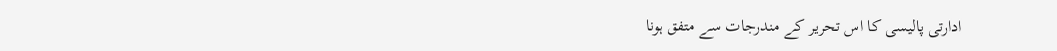ادارتی پالیسی کا اس تحریر کے مندرجات سے متفق ہونا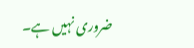ضروری نہیں ہے۔